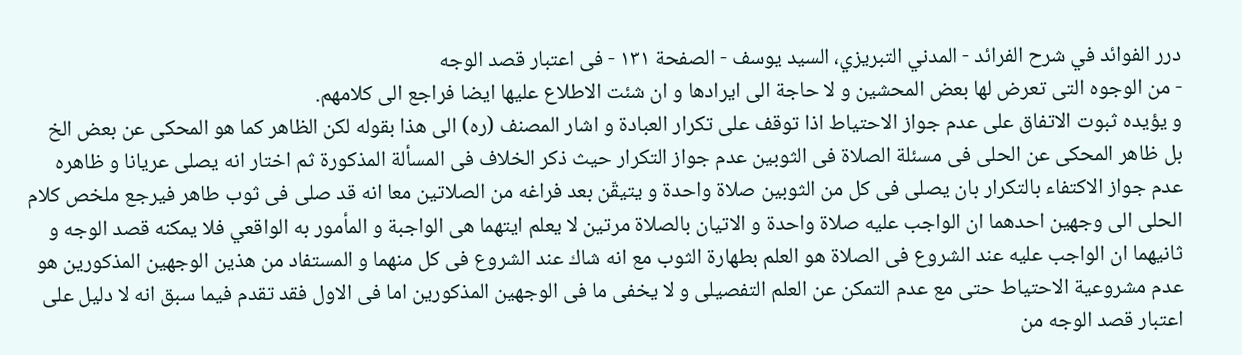درر الفوائد في شرح الفرائد - المدني التبريزي، السيد يوسف - الصفحة ١٣١ - فى اعتبار قصد الوجه
- من الوجوه التى تعرض لها بعض المحشين و لا حاجة الى ايرادها و ان شئت الاطلاع عليها ايضا فراجع الى كلامهم.
و يؤيده ثبوت الاتفاق على عدم جواز الاحتياط اذا توقف على تكرار العبادة و اشار المصنف (ره) الى هذا بقوله لكن الظاهر كما هو المحكى عن بعض الخ بل ظاهر المحكى عن الحلى فى مسئلة الصلاة فى الثوبين عدم جواز التكرار حيث ذكر الخلاف فى المسألة المذكورة ثم اختار انه يصلى عريانا و ظاهره عدم جواز الاكتفاء بالتكرار بان يصلى فى كل من الثوبين صلاة واحدة و يتيقّن بعد فراغه من الصلاتين معا انه قد صلى فى ثوب طاهر فيرجع ملخص كلام الحلى الى وجهين احدهما ان الواجب عليه صلاة واحدة و الاتيان بالصلاة مرتين لا يعلم ايتهما هى الواجبة و المأمور به الواقعي فلا يمكنه قصد الوجه و ثانيهما ان الواجب عليه عند الشروع فى الصلاة هو العلم بطهارة الثوب مع انه شاك عند الشروع فى كل منهما و المستفاد من هذين الوجهين المذكورين هو عدم مشروعية الاحتياط حتى مع عدم التمكن عن العلم التفصيلى و لا يخفى ما فى الوجهين المذكورين اما فى الاول فقد تقدم فيما سبق انه لا دليل على اعتبار قصد الوجه من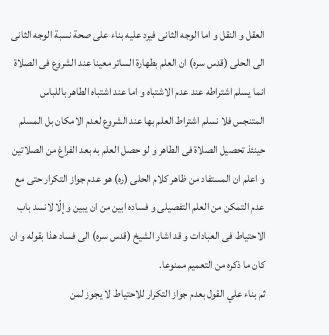العقل و النقل و اما الوجه الثانى فيرد عليه بناء على صحة نسبة الوجه الثانى الى الحلى (قدس سره) ان العلم بطهارة الساتر معينا عند الشروع فى الصلاة انما يسلم اشتراطه عند عدم الاشتباه و اما عند اشتباه الطاهر باللباس المتنجس فلا نسلم اشتراط العلم بها عند الشروع لعدم الامكان بل المسلم حينئذ تحصيل الصلاة فى الطاهر و لو حصل العلم به بعد الفراغ من الصلاتين و اعلم ان المستفاد من ظاهر كلام الحلى (ره) هو عدم جواز التكرار حتى مع عدم التمكن من العلم التفصيلى و فساده ابين من ان يبين و إلّا لانسد باب الاحتياط فى العبادات و قد اشار الشيخ (قدس سره) الى فساد هذا بقوله و ان كان ما ذكره من التعميم ممنوعا.
ثم بناء علي القول بعدم جواز التكرار للاحتياط لا يجوز لمن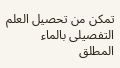تمكن من تحصيل العلم التفصيلى بالماء المطلق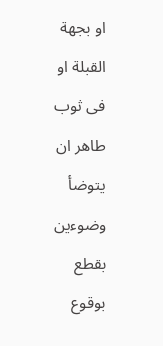او بجهة القبلة او فى ثوب طاهر ان يتوضأ وضوءين بقطع بوقوع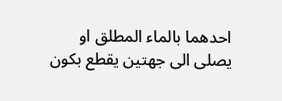احدهما بالماء المطلق او يصلى الى جهتين يقطع بكون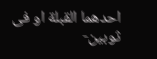احدهما القبلة او فى ثوبين-